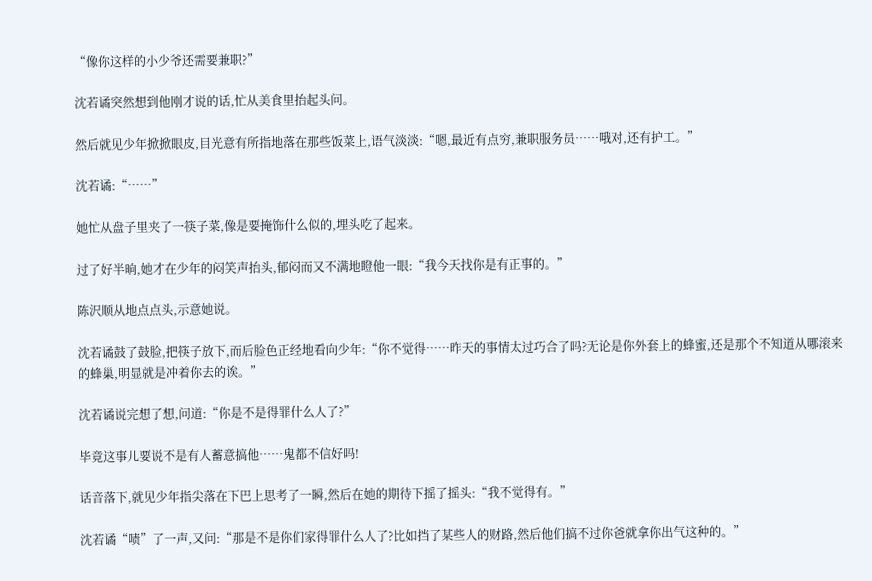“像你这样的小少爷还需要兼职?”

沈若谲突然想到他刚才说的话,忙从美食里抬起头问。

然后就见少年掀掀眼皮,目光意有所指地落在那些饭菜上,语气淡淡:“嗯,最近有点穷,兼职服务员……哦对,还有护工。”

沈若谲:“……”

她忙从盘子里夹了一筷子菜,像是要掩饰什么似的,埋头吃了起来。

过了好半晌,她才在少年的闷笑声抬头,郁闷而又不满地瞪他一眼:“我今天找你是有正事的。”

陈沢顺从地点点头,示意她说。

沈若谲鼓了鼓脸,把筷子放下,而后脸色正经地看向少年:“你不觉得……昨天的事情太过巧合了吗?无论是你外套上的蜂蜜,还是那个不知道从哪滚来的蜂巢,明显就是冲着你去的诶。”

沈若谲说完想了想,问道:“你是不是得罪什么人了?”

毕竟这事儿要说不是有人蓄意搞他……鬼都不信好吗!

话音落下,就见少年指尖落在下巴上思考了一瞬,然后在她的期待下摇了摇头:“我不觉得有。”

沈若谲“啧”了一声,又问:“那是不是你们家得罪什么人了?比如挡了某些人的财路,然后他们搞不过你爸就拿你出气这种的。”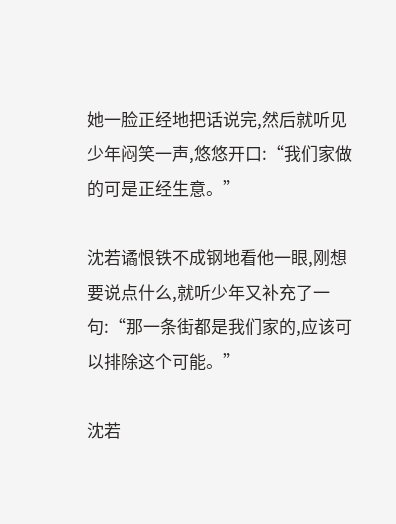她一脸正经地把话说完,然后就听见少年闷笑一声,悠悠开口:“我们家做的可是正经生意。”

沈若谲恨铁不成钢地看他一眼,刚想要说点什么,就听少年又补充了一句:“那一条街都是我们家的,应该可以排除这个可能。”

沈若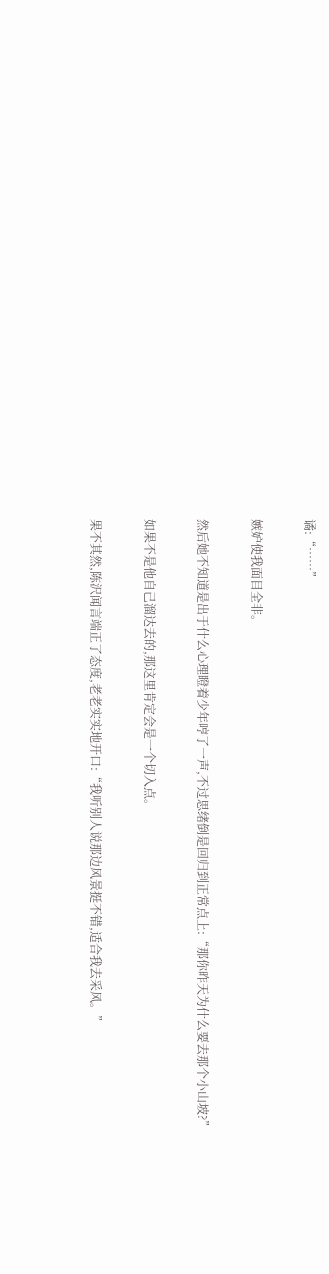谲:“……”

嫉妒使我面目全非。

然后她不知道是出于什么心理瞪着少年哼了一声,不过思绪倒是回归到正常点上:“那你昨天为什么要去那个小山坡?”

如果不是他自己溜达去的,那这里肯定会是一个切入点。

果不其然,陈沢闻言端正了态度,老老实实地开口:“我听别人说那边风景挺不错,适合我去采风。”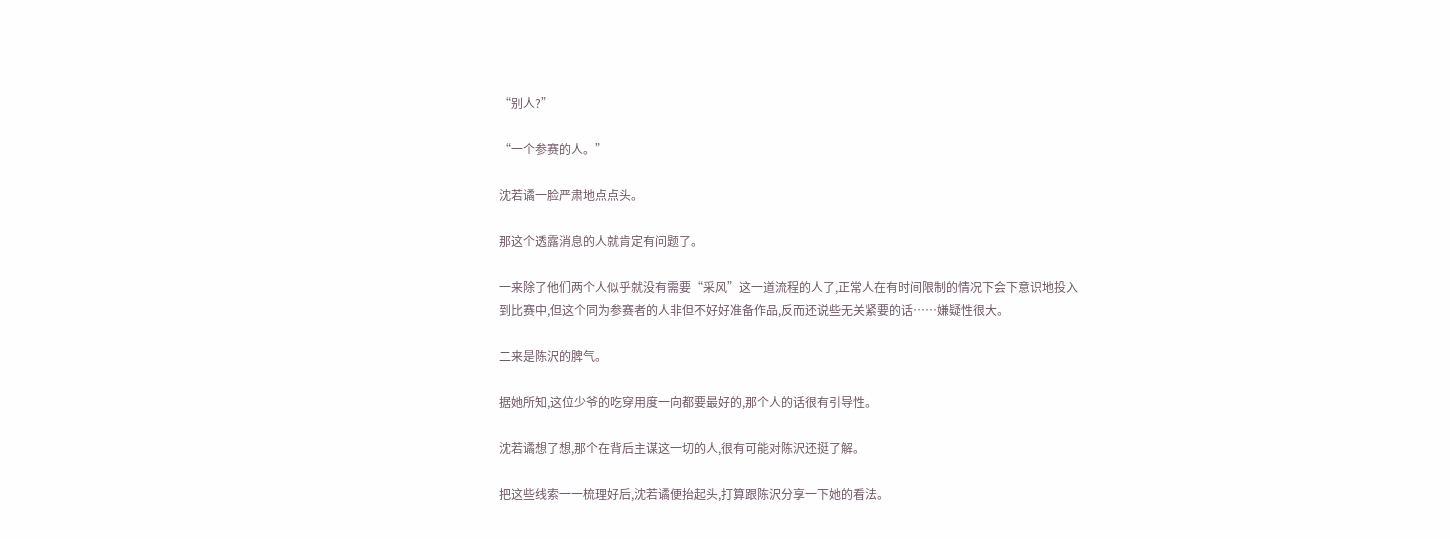“别人?”

“一个参赛的人。”

沈若谲一脸严肃地点点头。

那这个透露消息的人就肯定有问题了。

一来除了他们两个人似乎就没有需要“采风”这一道流程的人了,正常人在有时间限制的情况下会下意识地投入到比赛中,但这个同为参赛者的人非但不好好准备作品,反而还说些无关紧要的话……嫌疑性很大。

二来是陈沢的脾气。

据她所知,这位少爷的吃穿用度一向都要最好的,那个人的话很有引导性。

沈若谲想了想,那个在背后主谋这一切的人,很有可能对陈沢还挺了解。

把这些线索一一梳理好后,沈若谲便抬起头,打算跟陈沢分享一下她的看法。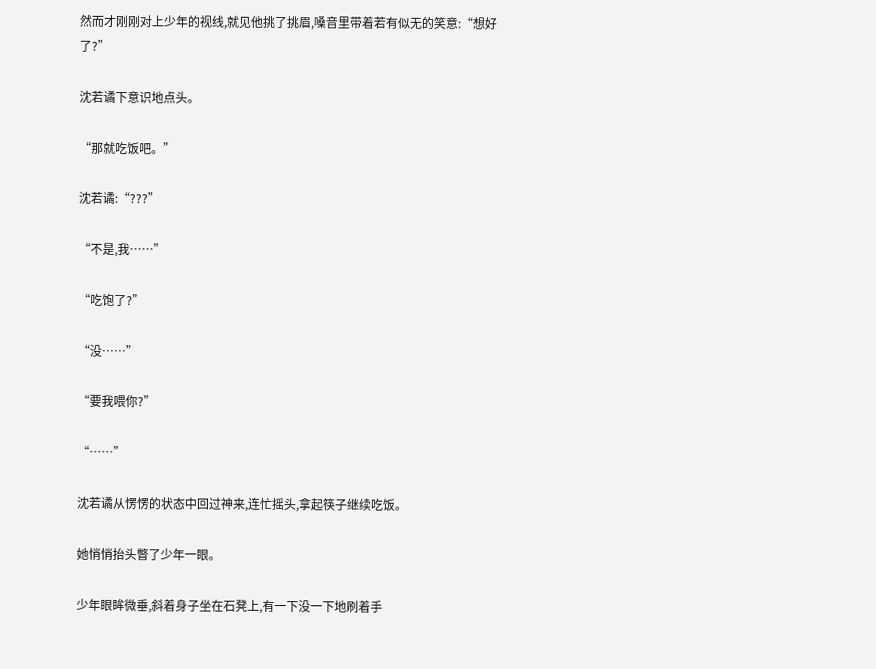然而才刚刚对上少年的视线,就见他挑了挑眉,嗓音里带着若有似无的笑意:“想好了?”

沈若谲下意识地点头。

“那就吃饭吧。”

沈若谲:“???”

“不是,我……”

“吃饱了?”

“没……”

“要我喂你?”

“……”

沈若谲从愣愣的状态中回过神来,连忙摇头,拿起筷子继续吃饭。

她悄悄抬头瞥了少年一眼。

少年眼眸微垂,斜着身子坐在石凳上,有一下没一下地刷着手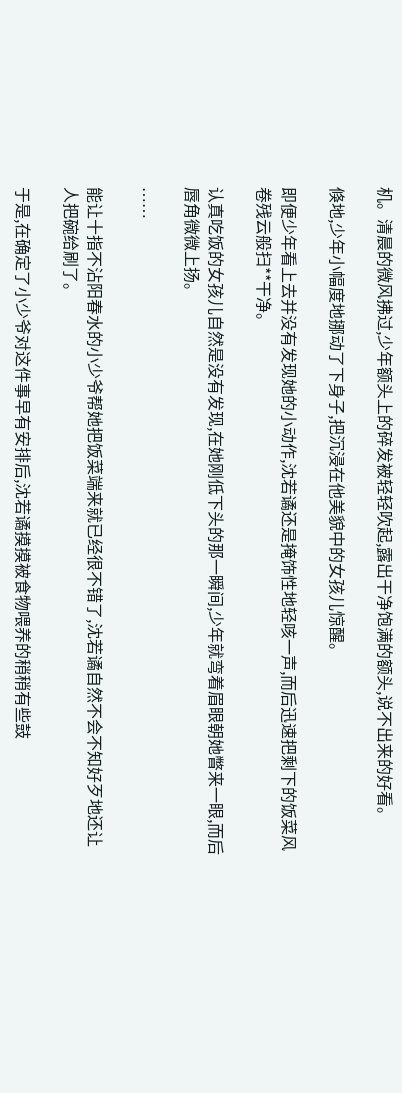机。清晨的微风拂过,少年额头上的碎发被轻轻吹起,露出干净饱满的额头,说不出来的好看。

倏地,少年小幅度地挪动了下身子,把沉浸在他美貌中的女孩儿惊醒。

即便少年看上去并没有发现她的小动作,沈若谲还是掩饰性地轻咳一声,而后迅速把剩下的饭菜风卷残云般扫**干净。

认真吃饭的女孩儿自然是没有发现,在她刚低下头的那一瞬间,少年就弯着眉眼朝她瞥来一眼,而后唇角微微上扬。

……

能让十指不沾阳春水的小少爷帮她把饭菜端来就已经很不错了,沈若谲自然不会不知好歹地还让人把碗给刷了。

于是,在确定了小少爷对这件事早有安排后,沈若谲摸摸被食物喂养的稍稍有些鼓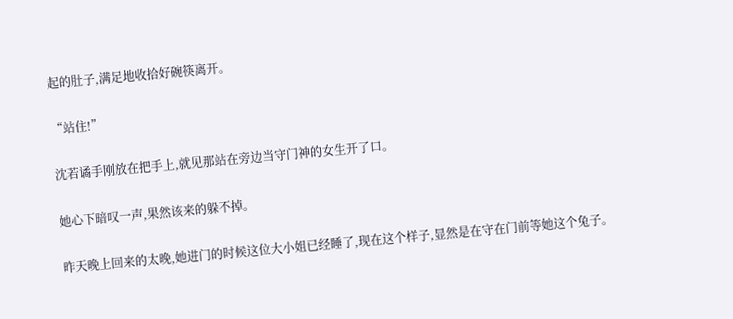起的肚子,满足地收拾好碗筷离开。

“站住!”

沈若谲手刚放在把手上,就见那站在旁边当守门神的女生开了口。

她心下暗叹一声,果然该来的躲不掉。

昨天晚上回来的太晚,她进门的时候这位大小姐已经睡了,现在这个样子,显然是在守在门前等她这个兔子。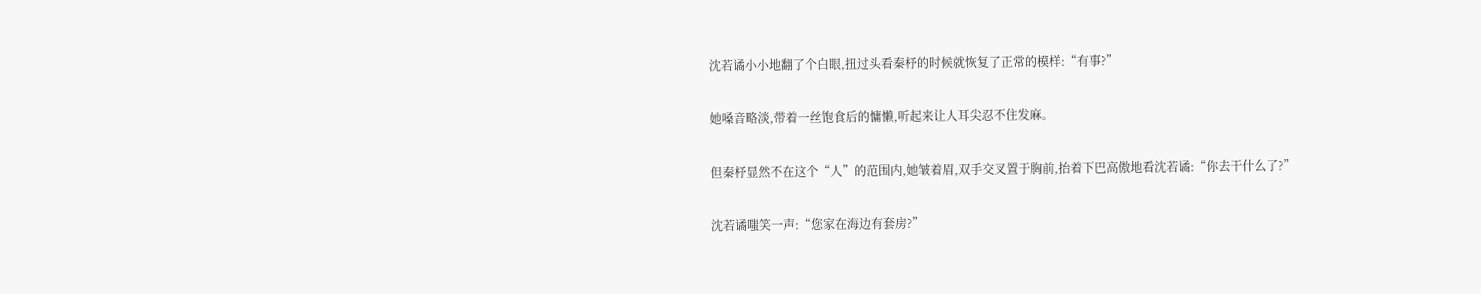沈若谲小小地翻了个白眼,扭过头看秦杼的时候就恢复了正常的模样:“有事?”

她嗓音略淡,带着一丝饱食后的慵懒,听起来让人耳尖忍不住发麻。

但秦杼显然不在这个“人”的范围内,她皱着眉,双手交叉置于胸前,抬着下巴高傲地看沈若谲:“你去干什么了?”

沈若谲嗤笑一声:“您家在海边有套房?”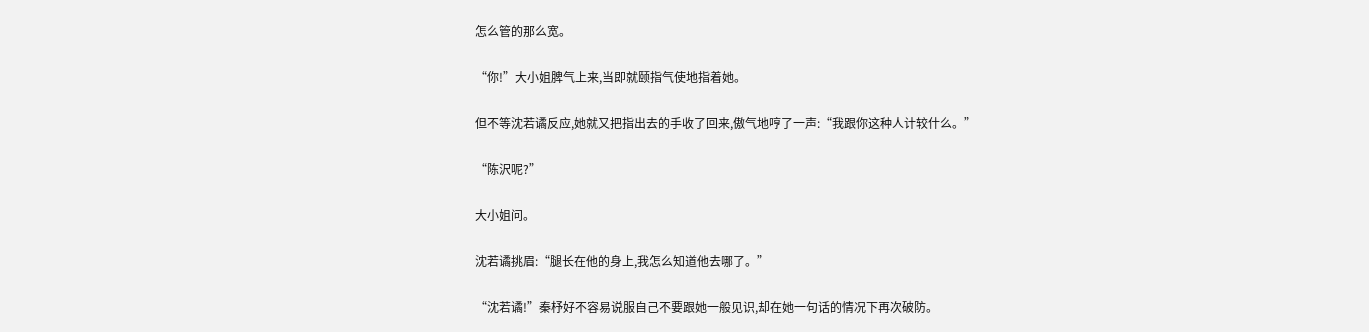怎么管的那么宽。

“你!”大小姐脾气上来,当即就颐指气使地指着她。

但不等沈若谲反应,她就又把指出去的手收了回来,傲气地哼了一声:“我跟你这种人计较什么。”

“陈沢呢?”

大小姐问。

沈若谲挑眉:“腿长在他的身上,我怎么知道他去哪了。”

“沈若谲!”秦杼好不容易说服自己不要跟她一般见识,却在她一句话的情况下再次破防。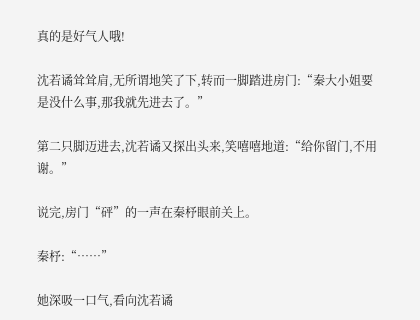真的是好气人哦!

沈若谲耸耸肩,无所谓地笑了下,转而一脚踏进房门:“秦大小姐要是没什么事,那我就先进去了。”

第二只脚迈进去,沈若谲又探出头来,笑嘻嘻地道:“给你留门,不用谢。”

说完,房门“砰”的一声在秦杼眼前关上。

秦杼:“……”

她深吸一口气,看向沈若谲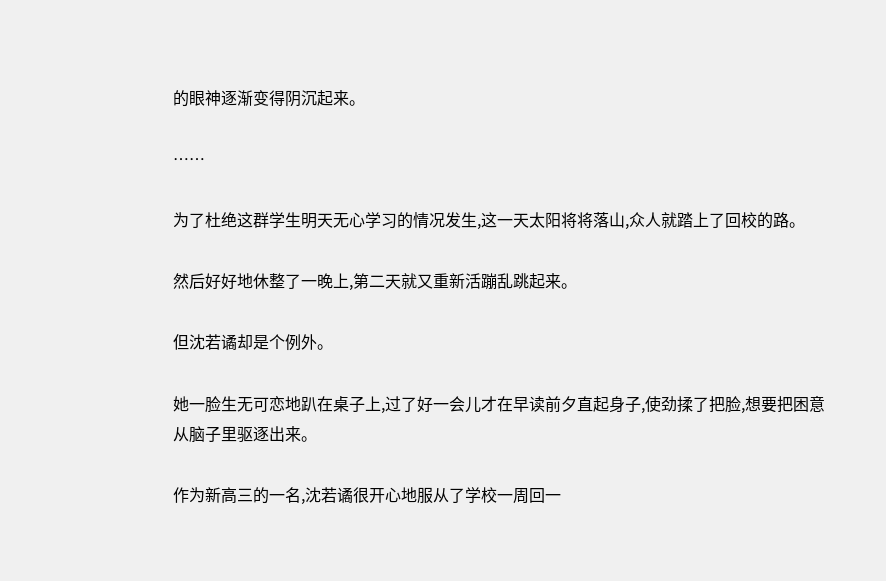的眼神逐渐变得阴沉起来。

……

为了杜绝这群学生明天无心学习的情况发生,这一天太阳将将落山,众人就踏上了回校的路。

然后好好地休整了一晚上,第二天就又重新活蹦乱跳起来。

但沈若谲却是个例外。

她一脸生无可恋地趴在桌子上,过了好一会儿才在早读前夕直起身子,使劲揉了把脸,想要把困意从脑子里驱逐出来。

作为新高三的一名,沈若谲很开心地服从了学校一周回一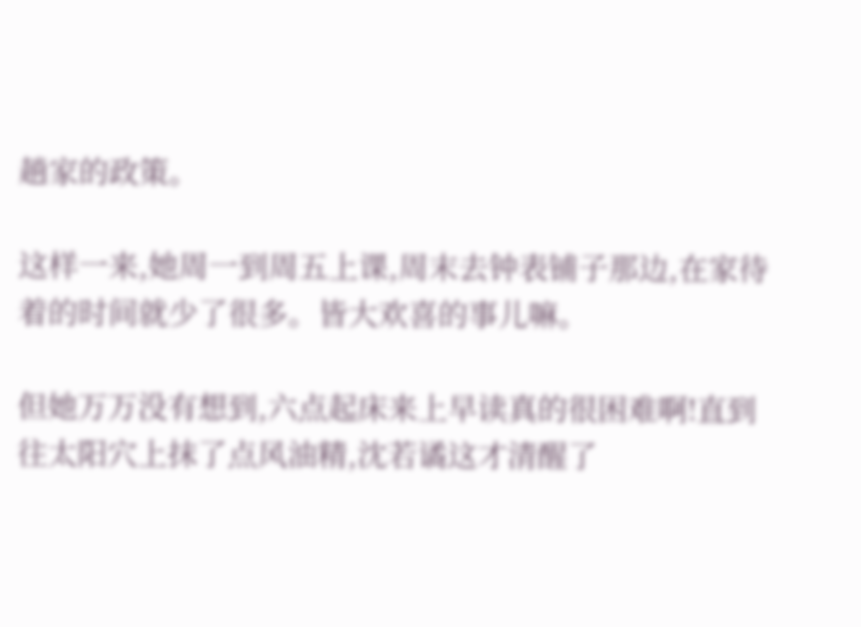趟家的政策。

这样一来,她周一到周五上课,周末去钟表铺子那边,在家待着的时间就少了很多。皆大欢喜的事儿嘛。

但她万万没有想到,六点起床来上早读真的很困难啊!直到往太阳穴上抹了点风油精,沈若谲这才清醒了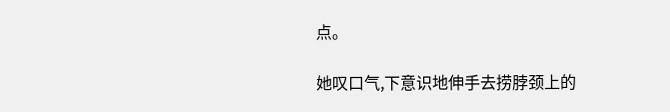点。

她叹口气,下意识地伸手去捞脖颈上的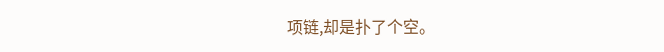项链,却是扑了个空。